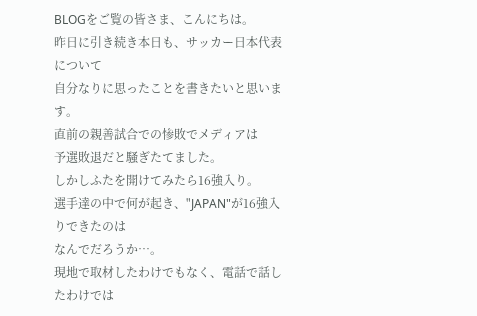BLOGをご覧の皆さま、こんにちは。
昨日に引き続き本日も、サッカー日本代表について
自分なりに思ったことを書きたいと思います。
直前の親善試合での惨敗でメディアは
予選敗退だと騒ぎたてました。
しかしふたを開けてみたら16強入り。
選手達の中で何が起き、"JAPAN"が16強入りできたのは
なんでだろうか…。
現地で取材したわけでもなく、電話で話したわけでは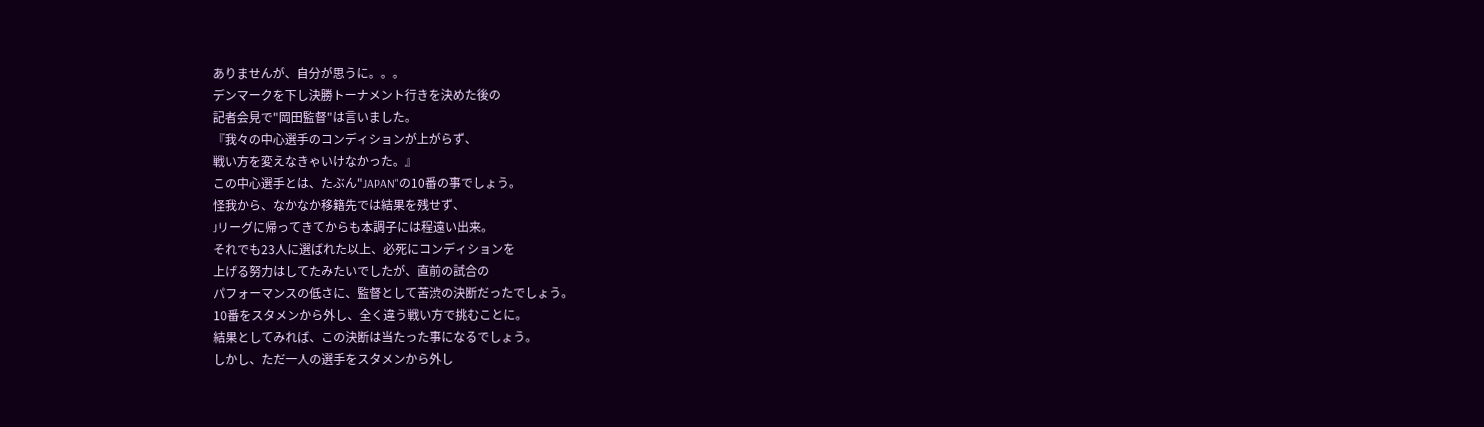ありませんが、自分が思うに。。。
デンマークを下し決勝トーナメント行きを決めた後の
記者会見で"岡田監督"は言いました。
『我々の中心選手のコンディションが上がらず、
戦い方を変えなきゃいけなかった。』
この中心選手とは、たぶん"JAPAN"の10番の事でしょう。
怪我から、なかなか移籍先では結果を残せず、
Jリーグに帰ってきてからも本調子には程遠い出来。
それでも23人に選ばれた以上、必死にコンディションを
上げる努力はしてたみたいでしたが、直前の試合の
パフォーマンスの低さに、監督として苦渋の決断だったでしょう。
10番をスタメンから外し、全く違う戦い方で挑むことに。
結果としてみれば、この決断は当たった事になるでしょう。
しかし、ただ一人の選手をスタメンから外し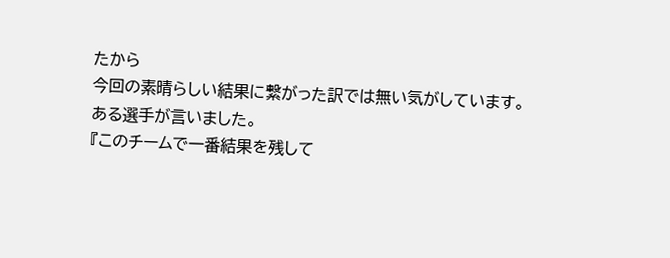たから
今回の素晴らしい結果に繋がった訳では無い気がしています。
ある選手が言いました。
『このチームで一番結果を残して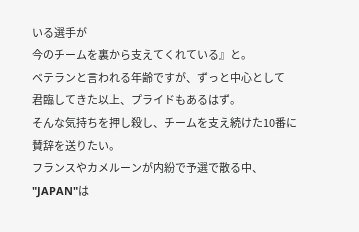いる選手が
今のチームを裏から支えてくれている』と。
ベテランと言われる年齢ですが、ずっと中心として
君臨してきた以上、プライドもあるはず。
そんな気持ちを押し殺し、チームを支え続けた10番に
賛辞を送りたい。
フランスやカメルーンが内紛で予選で散る中、
"JAPAN"は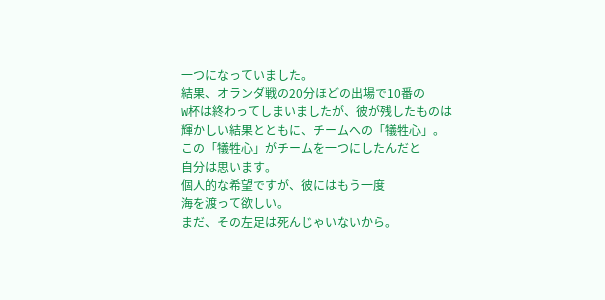一つになっていました。
結果、オランダ戦の20分ほどの出場で10番の
W杯は終わってしまいましたが、彼が残したものは
輝かしい結果とともに、チームへの「犠牲心」。
この「犠牲心」がチームを一つにしたんだと
自分は思います。
個人的な希望ですが、彼にはもう一度
海を渡って欲しい。
まだ、その左足は死んじゃいないから。